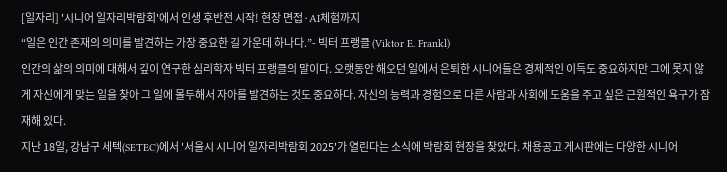[일자리] '시니어 일자리박람회'에서 인생 후반전 시작! 현장 면접·AI체험까지
“일은 인간 존재의 의미를 발견하는 가장 중요한 길 가운데 하나다.”- 빅터 프랭클 (Viktor E. Frankl)
인간의 삶의 의미에 대해서 깊이 연구한 심리학자 빅터 프랭클의 말이다. 오랫동안 해오던 일에서 은퇴한 시니어들은 경제적인 이득도 중요하지만 그에 못지 않게 자신에게 맞는 일을 찾아 그 일에 몰두해서 자아를 발견하는 것도 중요하다. 자신의 능력과 경험으로 다른 사람과 사회에 도움을 주고 싶은 근원적인 욕구가 잠재해 있다.
지난 18일, 강남구 세텍(SETEC)에서 '서울시 시니어 일자리박람회 2025'가 열린다는 소식에 박람회 현장을 찾았다. 채용공고 게시판에는 다양한 시니어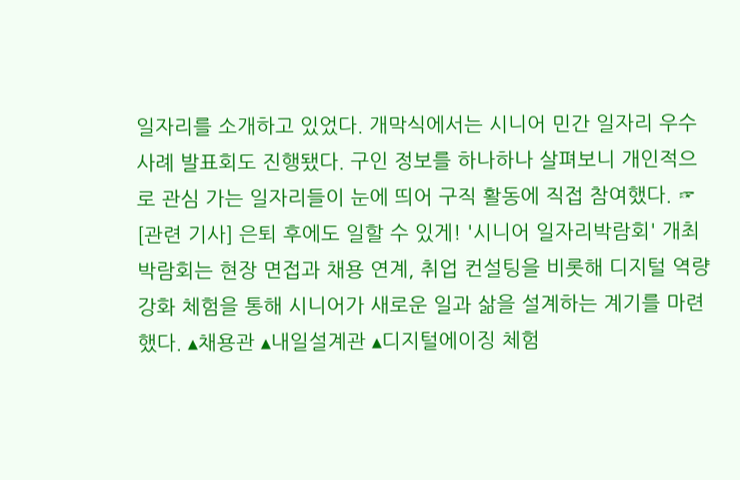일자리를 소개하고 있었다. 개막식에서는 시니어 민간 일자리 우수 사례 발표회도 진행됐다. 구인 정보를 하나하나 살펴보니 개인적으로 관심 가는 일자리들이 눈에 띄어 구직 활동에 직접 참여했다. ☞ [관련 기사] 은퇴 후에도 일할 수 있게! '시니어 일자리박람회' 개최
박람회는 현장 면접과 채용 연계, 취업 컨설팅을 비롯해 디지털 역량 강화 체험을 통해 시니어가 새로운 일과 삶을 설계하는 계기를 마련했다. ▴채용관 ▴내일설계관 ▴디지털에이징 체험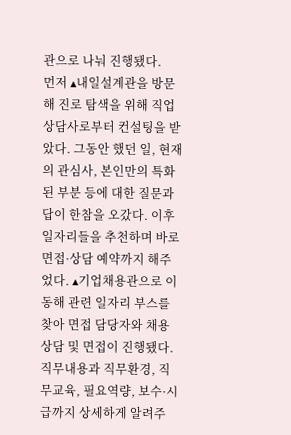관으로 나눠 진행됐다.
먼저 ▴내일설계관을 방문해 진로 탐색을 위해 직업상담사로부터 컨설팅을 받았다. 그동안 했던 일, 현재의 관심사, 본인만의 특화된 부분 등에 대한 질문과 답이 한참을 오갔다. 이후 일자리들을 추천하며 바로 면접·상담 예약까지 해주었다. ▴기업채용관으로 이동해 관련 일자리 부스를 찾아 면접 담당자와 채용 상담 및 면접이 진행됐다. 직무내용과 직무환경, 직무교육, 필요역량, 보수·시급까지 상세하게 알려주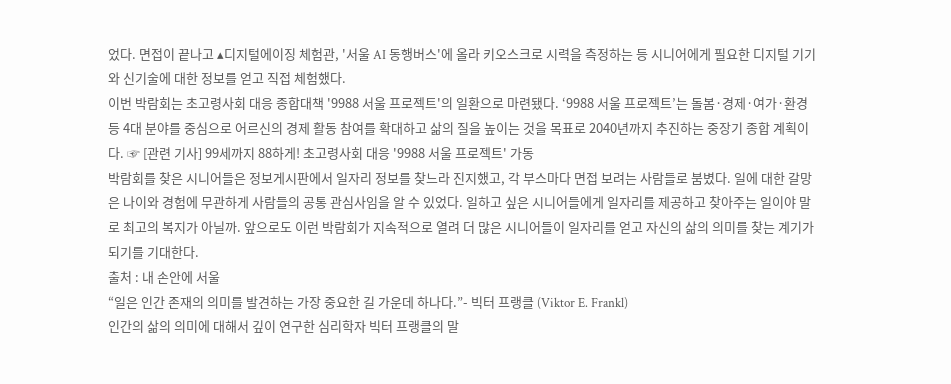었다. 면접이 끝나고 ▴디지털에이징 체험관, '서울 AI 동행버스'에 올라 키오스크로 시력을 측정하는 등 시니어에게 필요한 디지털 기기와 신기술에 대한 정보를 얻고 직접 체험했다.
이번 박람회는 초고령사회 대응 종합대책 '9988 서울 프로젝트'의 일환으로 마련됐다. ‘9988 서울 프로젝트’는 돌봄·경제·여가·환경 등 4대 분야를 중심으로 어르신의 경제 활동 참여를 확대하고 삶의 질을 높이는 것을 목표로 2040년까지 추진하는 중장기 종합 계획이다. ☞ [관련 기사] 99세까지 88하게! 초고령사회 대응 '9988 서울 프로젝트' 가동
박람회를 찾은 시니어들은 정보게시판에서 일자리 정보를 찾느라 진지했고, 각 부스마다 면접 보려는 사람들로 붐볐다. 일에 대한 갈망은 나이와 경험에 무관하게 사람들의 공통 관심사임을 알 수 있었다. 일하고 싶은 시니어들에게 일자리를 제공하고 찾아주는 일이야 말로 최고의 복지가 아닐까. 앞으로도 이런 박람회가 지속적으로 열려 더 많은 시니어들이 일자리를 얻고 자신의 삶의 의미를 찾는 계기가 되기를 기대한다.
출처 : 내 손안에 서울
“일은 인간 존재의 의미를 발견하는 가장 중요한 길 가운데 하나다.”- 빅터 프랭클 (Viktor E. Frankl)
인간의 삶의 의미에 대해서 깊이 연구한 심리학자 빅터 프랭클의 말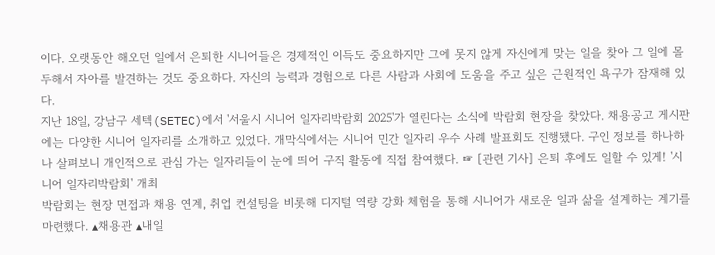이다. 오랫동안 해오던 일에서 은퇴한 시니어들은 경제적인 이득도 중요하지만 그에 못지 않게 자신에게 맞는 일을 찾아 그 일에 몰두해서 자아를 발견하는 것도 중요하다. 자신의 능력과 경험으로 다른 사람과 사회에 도움을 주고 싶은 근원적인 욕구가 잠재해 있다.
지난 18일, 강남구 세텍(SETEC)에서 '서울시 시니어 일자리박람회 2025'가 열린다는 소식에 박람회 현장을 찾았다. 채용공고 게시판에는 다양한 시니어 일자리를 소개하고 있었다. 개막식에서는 시니어 민간 일자리 우수 사례 발표회도 진행됐다. 구인 정보를 하나하나 살펴보니 개인적으로 관심 가는 일자리들이 눈에 띄어 구직 활동에 직접 참여했다. ☞ [관련 기사] 은퇴 후에도 일할 수 있게! '시니어 일자리박람회' 개최
박람회는 현장 면접과 채용 연계, 취업 컨설팅을 비롯해 디지털 역량 강화 체험을 통해 시니어가 새로운 일과 삶을 설계하는 계기를 마련했다. ▴채용관 ▴내일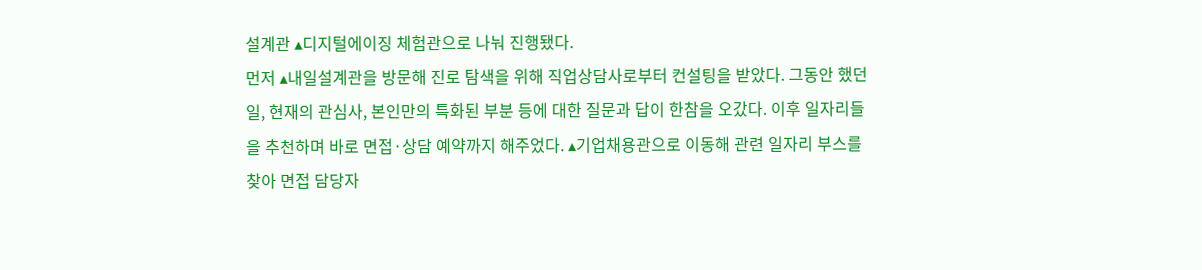설계관 ▴디지털에이징 체험관으로 나눠 진행됐다.
먼저 ▴내일설계관을 방문해 진로 탐색을 위해 직업상담사로부터 컨설팅을 받았다. 그동안 했던 일, 현재의 관심사, 본인만의 특화된 부분 등에 대한 질문과 답이 한참을 오갔다. 이후 일자리들을 추천하며 바로 면접·상담 예약까지 해주었다. ▴기업채용관으로 이동해 관련 일자리 부스를 찾아 면접 담당자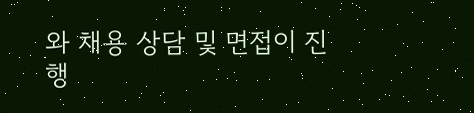와 채용 상담 및 면접이 진행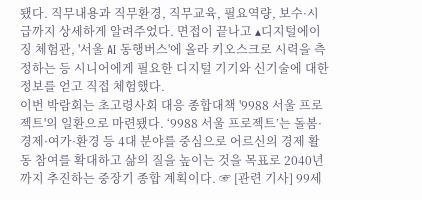됐다. 직무내용과 직무환경, 직무교육, 필요역량, 보수·시급까지 상세하게 알려주었다. 면접이 끝나고 ▴디지털에이징 체험관, '서울 AI 동행버스'에 올라 키오스크로 시력을 측정하는 등 시니어에게 필요한 디지털 기기와 신기술에 대한 정보를 얻고 직접 체험했다.
이번 박람회는 초고령사회 대응 종합대책 '9988 서울 프로젝트'의 일환으로 마련됐다. ‘9988 서울 프로젝트’는 돌봄·경제·여가·환경 등 4대 분야를 중심으로 어르신의 경제 활동 참여를 확대하고 삶의 질을 높이는 것을 목표로 2040년까지 추진하는 중장기 종합 계획이다. ☞ [관련 기사] 99세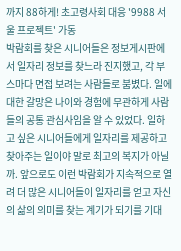까지 88하게! 초고령사회 대응 '9988 서울 프로젝트' 가동
박람회를 찾은 시니어들은 정보게시판에서 일자리 정보를 찾느라 진지했고, 각 부스마다 면접 보려는 사람들로 붐볐다. 일에 대한 갈망은 나이와 경험에 무관하게 사람들의 공통 관심사임을 알 수 있었다. 일하고 싶은 시니어들에게 일자리를 제공하고 찾아주는 일이야 말로 최고의 복지가 아닐까. 앞으로도 이런 박람회가 지속적으로 열려 더 많은 시니어들이 일자리를 얻고 자신의 삶의 의미를 찾는 계기가 되기를 기대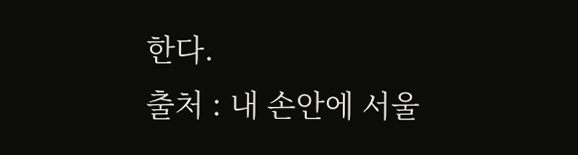한다.
출처 : 내 손안에 서울